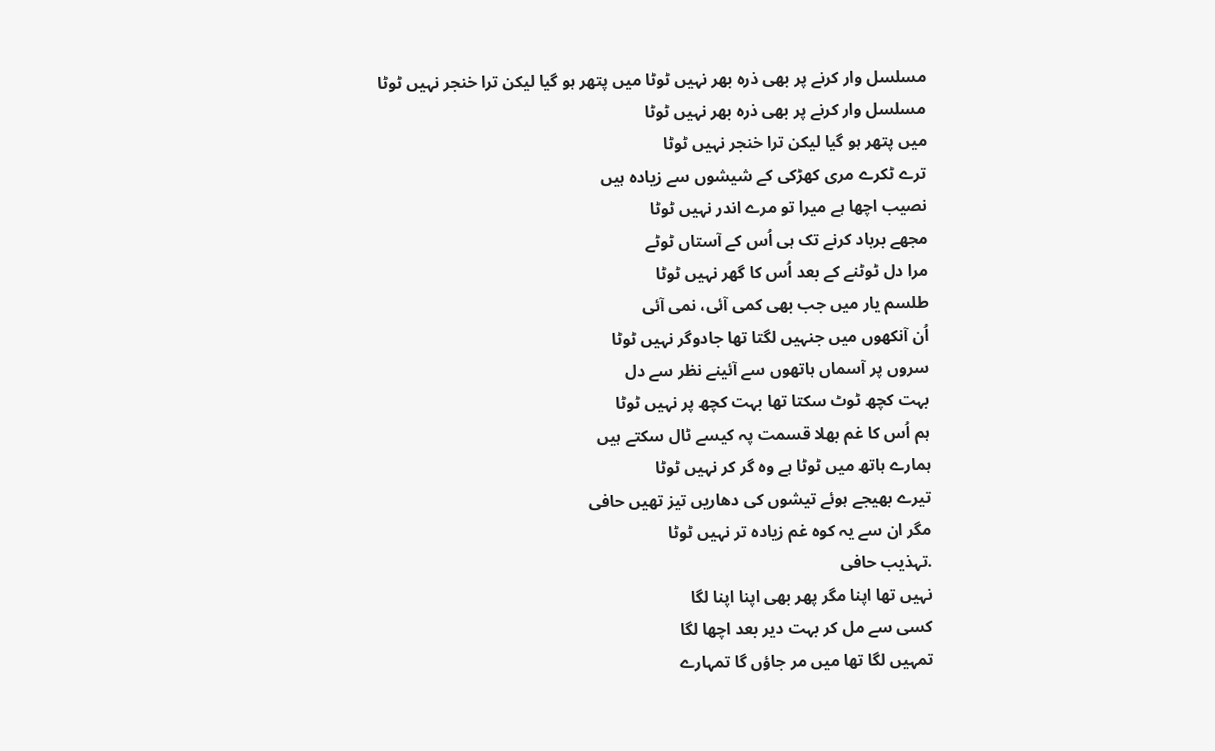مسلسل وار کرنے پر بھی ذرہ بھر نہیں ٹوٹا میں پتھر ہو گیا لیکن ترا خنجر نہیں ٹوٹا
مسلسل وار کرنے پر بھی ذرہ بھر نہیں ٹوٹا
میں پتھر ہو گیا لیکن ترا خنجر نہیں ٹوٹا
ترے ٹکرے مری کھڑکی کے شیشوں سے زیادہ ہیں
نصیب اچھا ہے میرا تو مرے اندر نہیں ٹوٹا
مجھے برباد کرنے تک ہی اُس کے آستاں ٹوٹے
مرا دل ٹوٹنے کے بعد اُس کا گھر نہیں ٹوٹا
طلسم یار میں جب بھی کمی آئی، نمی آئی
اُن آنکھوں میں جنہیں لگتا تھا جادوگر نہیں ٹوٹا
سروں پر آسماں ہاتھوں سے آئینے نظر سے دل
بہت کچھ ٹوٹ سکتا تھا بہت کچھ پر نہیں ٹوٹا
ہم اُس کا غم بھلا قسمت پہ کیسے ٹال سکتے ہیں
ہمارے ہاتھ میں ٹوٹا ہے وہ گر کر نہیں ٹوٹا
تیرے بھیجے ہوئے تیشوں کی دھاریں تیز تھیں حافی
مگر ان سے یہ کوہ غم زیادہ تر نہیں ٹوٹا
.تہذیب حافی
نہیں تھا اپنا مگر پھر بھی اپنا اپنا لگا
کسی سے مل کر بہت دیر بعد اچھا لگا
تمہیں لگا تھا میں مر جاؤں گا تمہارے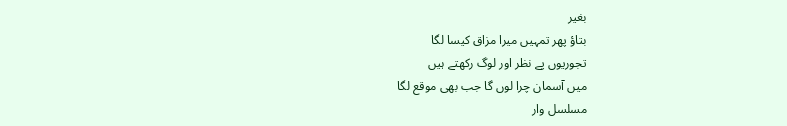بغیر
بتاؤ پھر تمہیں میرا مزاق کیسا لگا
تجوریوں پے نظر اور لوگ رکھتے ہیں
میں آسمان چرا لوں گا جب بھی موقع لگا
مسلسل وار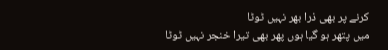کرنے پر بھی ذرا بھر نہیں ٹوٹا
میں پتھر ہو گیا ہوں پھر بھی تیرا خنجر نہیں ٹوٹا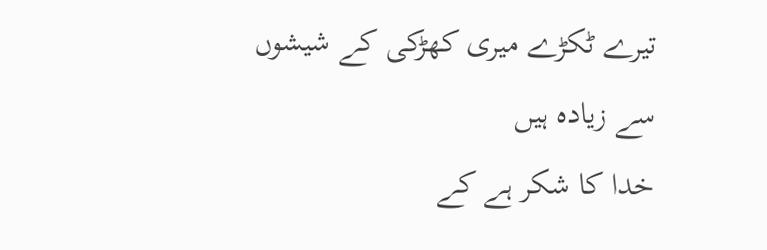تیرے ٹکڑے میری کھڑکی کے شیشوں سے زیادہ ہیں
خدا کا شکر ہے کے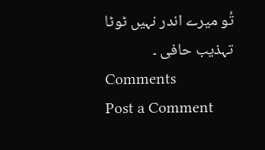تُو میرے اندر نہیں ٹوٹا
تہذیب حافی ۔
Comments
Post a Comment